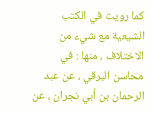كما رويت في الكتب الشيعية مع شيء من الاختلاف ، منها : في محاسن البرقي ، عن عبد الرحمان بن أبي نجران ، عن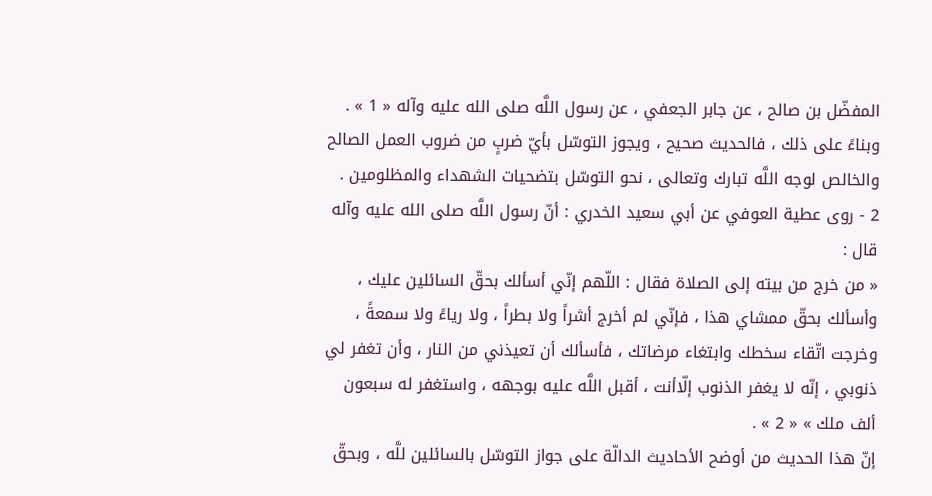المفضّل بن صالح ، عن جابر الجعفي ، عن رسول اللَّه صلى الله عليه وآله « 1 » .
وبناءً على ذلك ، فالحديث صحيح ، ويجوز التوسّل بأيّ ضربٍ من ضروب العمل الصالح والخالص لوجه اللَّه تبارك وتعالى ، نحو التوسّل بتضحيات الشهداء والمظلومين .
2 - روى عطية العوفي عن أبي سعيد الخدري : أنّ رسول اللَّه صلى الله عليه وآله قال :
« من خرج من بيته إلى الصلاة فقال : اللّهم إنّي أسألك بحقّ السائلين عليك ، وأسألك بحقّ ممشاي هذا ، فإنّي لم أخرج أشراً ولا بطراً ، ولا رياءً ولا سمعةً ، وخرجت اتّقاء سخطك وابتغاء مرضاتك ، فأسألك أن تعيذني من النار ، وأن تغفر لي ذنوبي ، إنّه لا يغفر الذنوب إلّاأنت ، أقبل اللَّه عليه بوجهه ، واستغفر له سبعون ألف ملك » « 2 » .
إنّ هذا الحديث من أوضح الأحاديث الدالّة على جواز التوسّل بالسائلين للَّه ، وبحقّ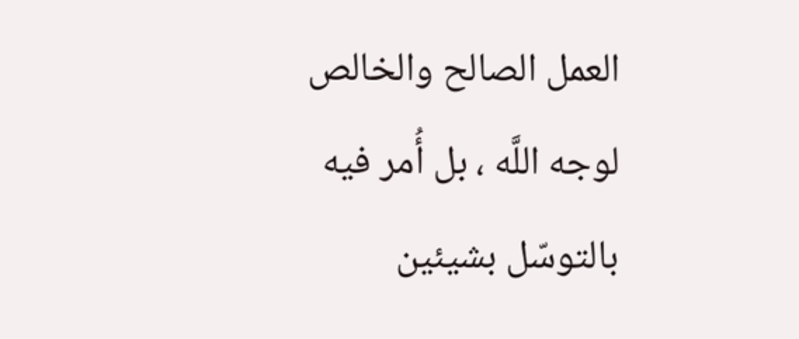العمل الصالح والخالص لوجه اللَّه ، بل أُمر فيه بالتوسّل بشيئين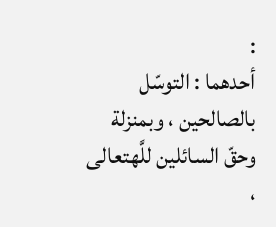:
أحدهما : التوسّل بالصالحين ، وبمنزلة وحقّ السائلين للَّهتعالى ،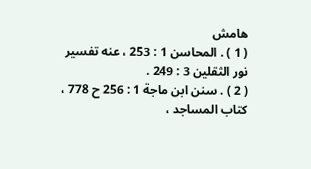هامش
( 1 ) . المحاسن 1 : 253 ، عنه تفسير نور الثقلين 3 : 249 .
( 2 ) . سنن ابن ماجة 1 : 256 ح 778 ، كتاب المساجد ،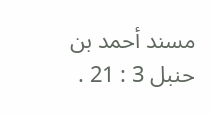مسند أحمد بن حنبل 3 : 21 .